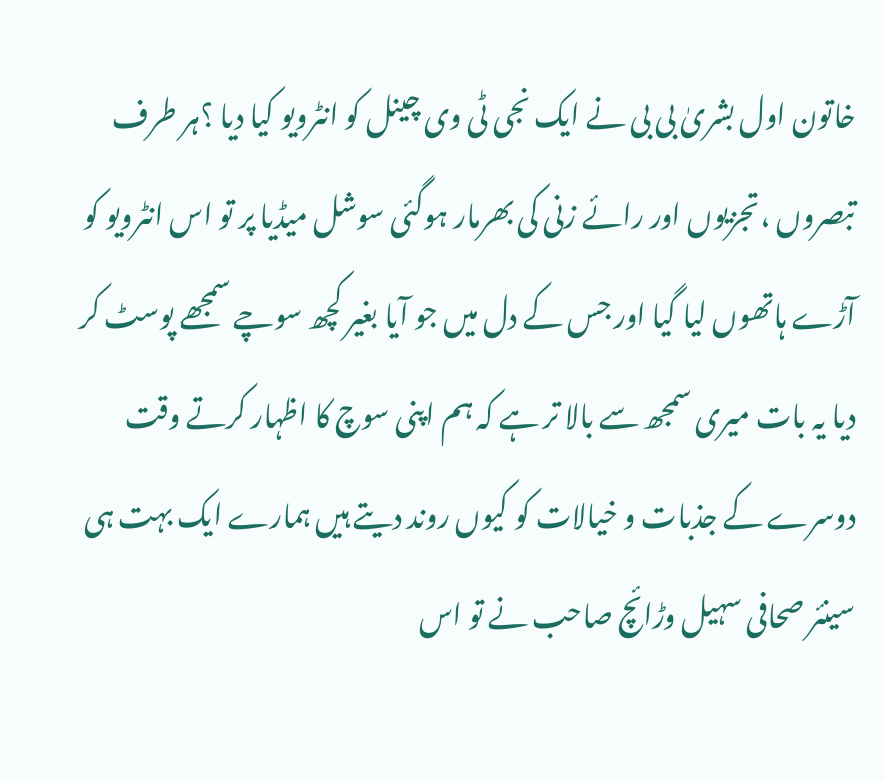خاتون اول بشریٰ بی بی نے ایک نجی ٹی وی چینل کو انٹرویو کیا دیا ؟ہر طرف تبصروں ،تجزیوں اور رائے زنی کی بھرمار ہوگئی سوشل میڈیا پر تو اس انٹرویو کو آڑے ہاتھوں لیا گیا اور جس کے دل میں جو آیا بغیر کچھ سوچے سمجھے پوسٹ کر دیا یہ بات میری سمجھ سے بالا تر ہے کہ ہم اپنی سوچ کا اظہار کرتے وقت دوسرے کے جذبات و خیالات کو کیوں روند دیتے ہیں ہمارے ایک بہت ہی سینئر صحافی سہیل وڑائچ صاحب نے تو اس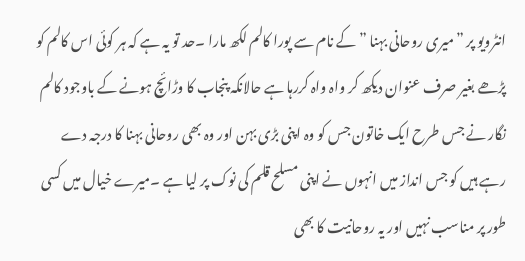انٹرویو پر ”میری روحانی بہنا ”کے نام سے پورا کالم لکھ مارا ۔حد تو یہ ہے کہ ہر کوئی اس کالم کو پڑھے بغیر صرف عنوان دیکھ کر واہ واہ کررہا ہے حالانکہ پنجاب کا وڑائچ ہونے کے باوجود کالم نگار نے جس طرح ایک خاتون جس کو وہ اپنی بڑی بہن اور وہ بھی روحانی بہنا کا درجہ دے رہے ہیں کو جس انداز میں انہوں نے اپنی مسلح قلم کی نوک پر لیا ہے ۔میرے خیال میں کسی طور پر مناسب نہیں اور یہ روحانیت کا بھی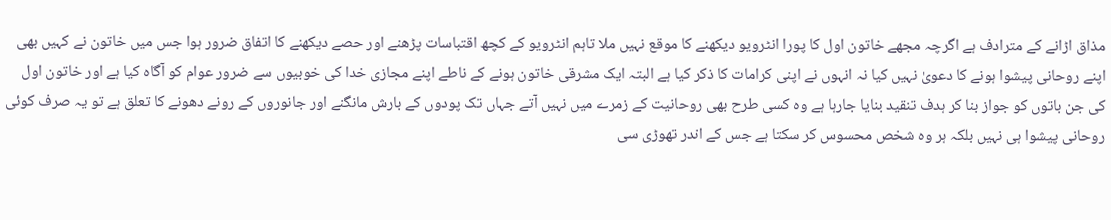مذاق اڑانے کے مترادف ہے اگرچہ مجھے خاتون اول کا پورا انٹرویو دیکھنے کا موقع نہیں ملا تاہم انٹرویو کے کچھ اقتباسات پڑھنے اور حصے دیکھنے کا اتفاق ضرور ہوا جس میں خاتون نے کہیں بھی اپنے روحانی پیشوا ہونے کا دعویٰ نہیں کیا نہ انہوں نے اپنی کرامات کا ذکر کیا ہے البتہ ایک مشرقی خاتون ہونے کے ناطے اپنے مجازی خدا کی خوبیوں سے ضرور عوام کو آگاہ کیا ہے اور خاتون اول کی جن باتوں کو جواز بنا کر ہدف تنقید بنایا جارہا ہے وہ کسی طرح بھی روحانیت کے زمرے میں نہیں آتے جہاں تک پودوں کے بارش مانگنے اور جانوروں کے رونے دھونے کا تعلق ہے تو یہ صرف کوئی روحانی پیشوا ہی نہیں بلکہ ہر وہ شخص محسوس کر سکتا ہے جس کے اندر تھوڑی سی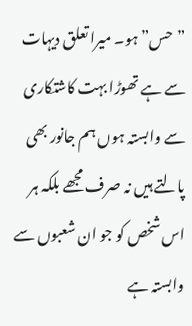”حس” ہو۔ میرا تعلق دیہات سے ہے تھوڑا بہت کاشتکاری سے وابستہ ہوں ہم جانور بھی پالتے ہیں نہ صرف مجھے بلکہ ہر اس شخص کو جو ان شعبوں سے وابستہ ہے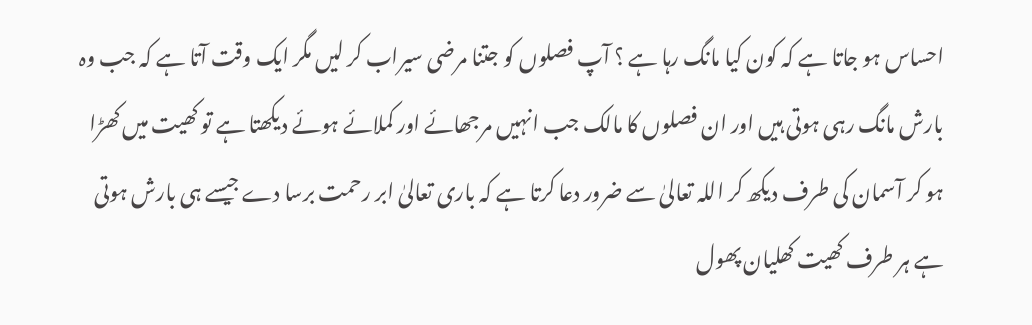احساس ہو جاتا ہے کہ کون کیا مانگ رہا ہے ؟ آپ فصلوں کو جتنا مرضی سیراب کر لیں مگر ایک وقت آتا ہے کہ جب وہ بارش مانگ رہی ہوتی ہیں اور ان فصلوں کا مالک جب انہیں مرجھائے اور کملائے ہوئے دیکھتا ہے تو کھیت میں کھڑا ہو کر آسمان کی طرف دیکھ کر اللہ تعالیٰ سے ضرور دعا کرتا ہے کہ باری تعالیٰ ابر رحمت برسا دے جیسے ہی بارش ہوتی ہے ہر طرف کھیت کھلیان پھول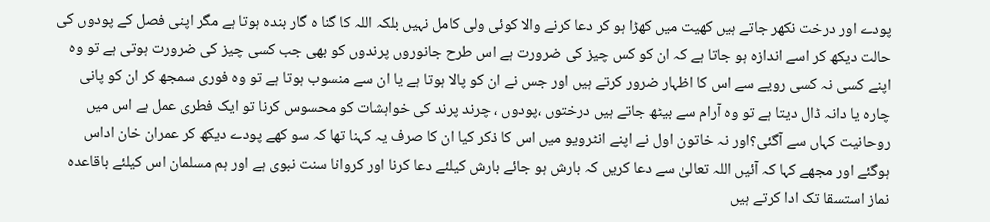پودے اور درخت نکھر جاتے ہیں کھیت میں کھڑا ہو کر دعا کرنے والا کوئی ولی کامل نہیں بلکہ اللہ کا گنا ہ گار بندہ ہوتا ہے مگر اپنی فصل کے پودوں کی حالت دیکھ کر اسے اندازہ ہو جاتا ہے کہ ان کو کس چیز کی ضرورت ہے اس طرح جانوروں پرندوں کو بھی جب کسی چیز کی ضرورت ہوتی ہے تو وہ اپنے کسی نہ کسی رویے سے اس کا اظہار ضرور کرتے ہیں اور جس نے ان کو پالا ہوتا ہے یا ان سے منسوب ہوتا ہے تو وہ فوری سمجھ کر ان کو پانی چارہ یا دانہ ڈال دیتا ہے تو وہ آرام سے بیٹھ جاتے ہیں درختوں ،پودوں ، چرند پرند کی خواہشات کو محسوس کرنا تو ایک فطری عمل ہے اس میں روحانیت کہاں سے آگئی؟اور نہ خاتون اول نے اپنے انٹرویو میں اس کا ذکر کیا ان کا صرف یہ کہنا تھا کہ سو کھے پودے دیکھ کر عمران خان اداس ہوگئے اور مجھے کہا کہ آئیں اللہ تعالیٰ سے دعا کریں کہ بارش ہو جائے بارش کیلئے دعا کرنا اور کروانا سنت نبوی ہے اور ہم مسلمان اس کیلئے باقاعدہ نماز استسقا تک ادا کرتے ہیں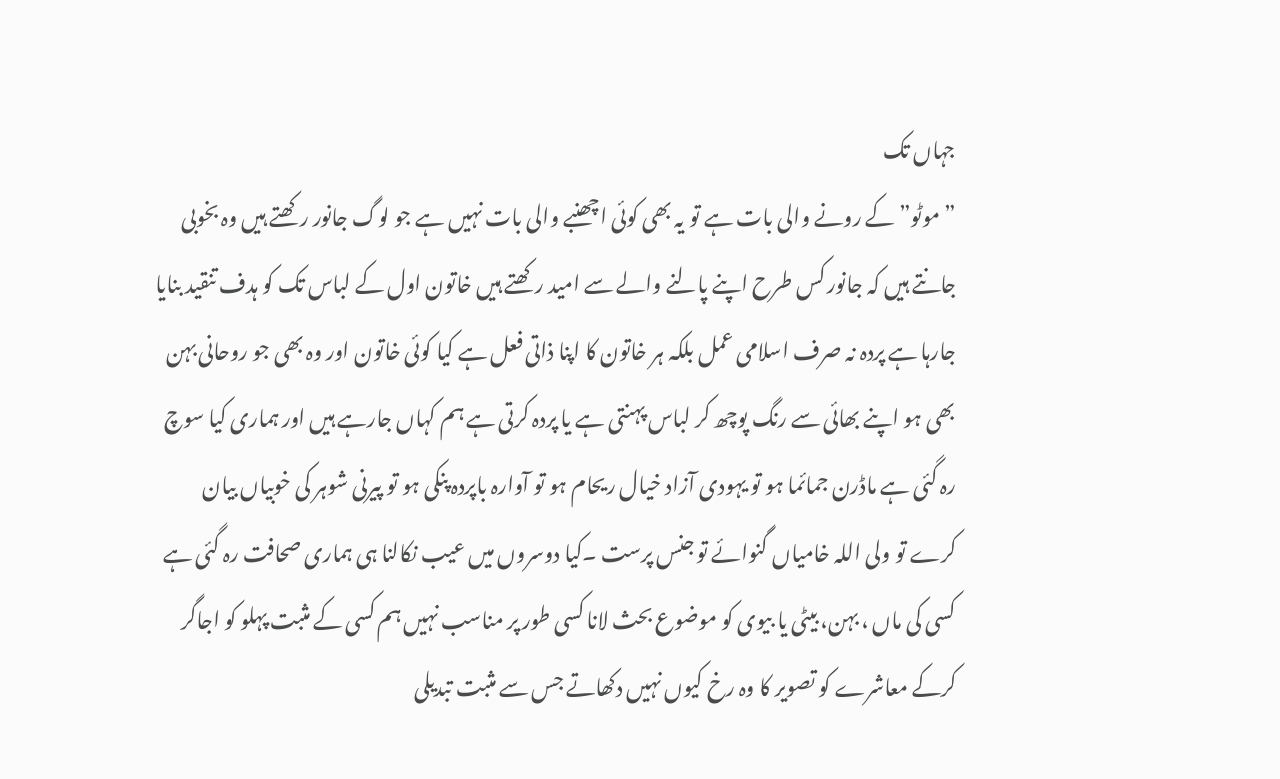جہاں تک
”موٹو” کے رونے والی بات ہے تو یہ بھی کوئی اچھنبے والی بات نہیں ہے جو لوگ جانور رکھتے ہیں وہ بخوبی جانتے ہیں کہ جانور کس طرح اپنے پالنے والے سے امید رکھتے ہیں خاتون اول کے لباس تک کو ہدف تنقید بنایا جارہا ہے پردہ نہ صرف اسلامی عمل بلکہ ہر خاتون کا اپنا ذاتی فعل ہے کیا کوئی خاتون اور وہ بھی جو روحانی بہن بھی ہو اپنے بھائی سے رنگ پوچھ کر لباس پہنتی ہے یا پردہ کرتی ہے ہم کہاں جارہے ہیں اور ہماری کیا سوچ رہ گئی ہے ماڈرن جمائما ہو تو یہودی آزاد خیال ریحام ہو تو آوارہ باپردہ پنکی ہو تو پیرنی شوہر کی خوبیاں بیان کرے تو ولی اللہ خامیاں گنوائے تو جنس پرست ۔کیا دوسروں میں عیب نکالنا ہی ہماری صحافت رہ گئی ہے کسی کی ماں ، بہن، بیٹی یا بیوی کو موضوع بحث لانا کسی طور پر مناسب نہیں ہم کسی کے مثبت پہلو کو اجاگر کرکے معاشرے کو تصویر کا وہ رخ کیوں نہیں دکھاتے جس سے مثبت تبدیلی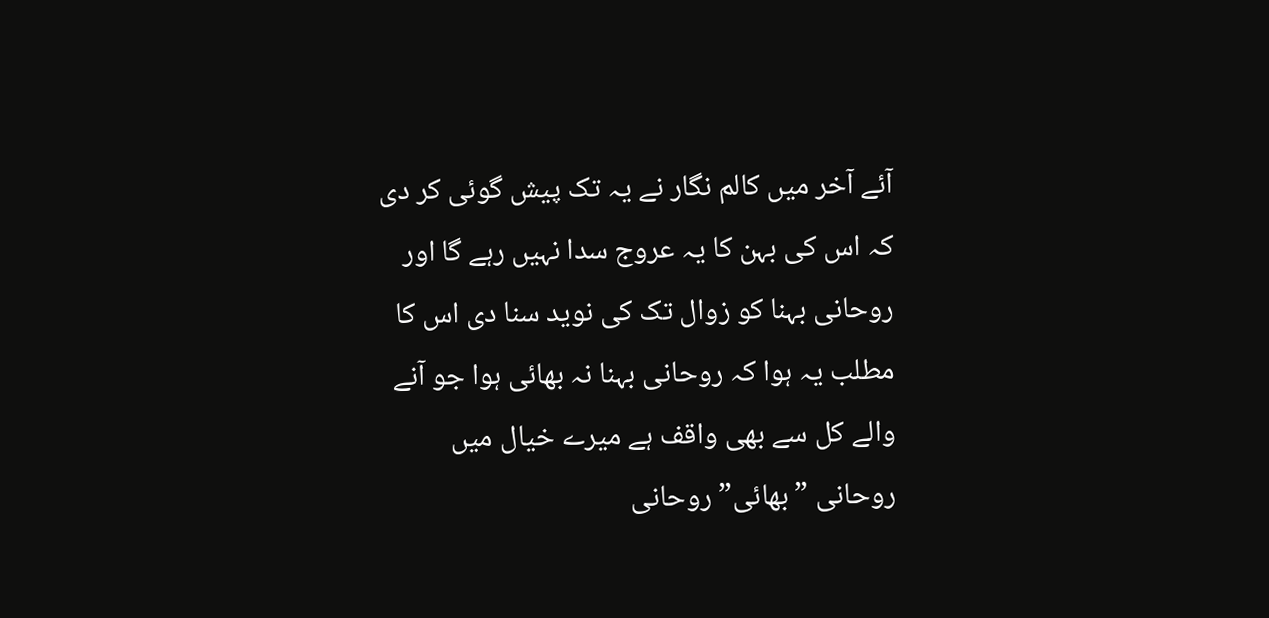آئے آخر میں کالم نگار نے یہ تک پیش گوئی کر دی کہ اس کی بہن کا یہ عروج سدا نہیں رہے گا اور روحانی بہنا کو زوال تک کی نوید سنا دی اس کا مطلب یہ ہوا کہ روحانی بہنا نہ بھائی ہوا جو آنے والے کل سے بھی واقف ہے میرے خیال میں روحانی ”بھائی” روحانی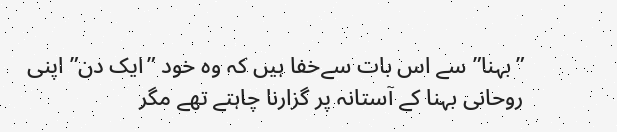”بہنا” سے اس بات سےخفا ہیں کہ وہ خود ”ایک دن” اپنی روحانی بہنا کے آستانہ پر گزارنا چاہتے تھے مگر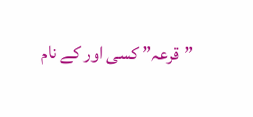”قرعہ” کسی اور کے نام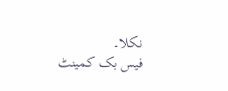نکلا۔
فیس بک کمینٹ